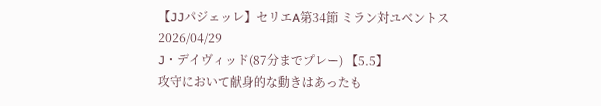【JJパジェッレ】セリエA第34節 ミラン対ユベントス
2026/04/29
J・デイヴィッド(87分までプレー) 【5.5】
攻守において献身的な動きはあったも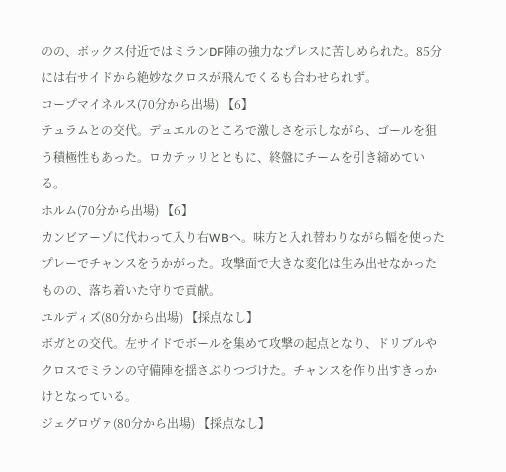のの、ボックス付近ではミランDF陣の強力なプレスに苦しめられた。85分には右サイドから絶妙なクロスが飛んでくるも合わせられず。
コープマイネルス(70分から出場) 【6】
テュラムとの交代。デュエルのところで激しさを示しながら、ゴールを狙う積極性もあった。ロカテッリとともに、終盤にチームを引き締めている。
ホルム(70分から出場) 【6】
カンビアーゾに代わって入り右WBへ。味方と入れ替わりながら幅を使ったプレーでチャンスをうかがった。攻撃面で大きな変化は生み出せなかったものの、落ち着いた守りで貢献。
ユルディズ(80分から出場) 【採点なし】
ボガとの交代。左サイドでボールを集めて攻撃の起点となり、ドリブルやクロスでミランの守備陣を揺さぶりつづけた。チャンスを作り出すきっかけとなっている。
ジェグロヴァ(80分から出場) 【採点なし】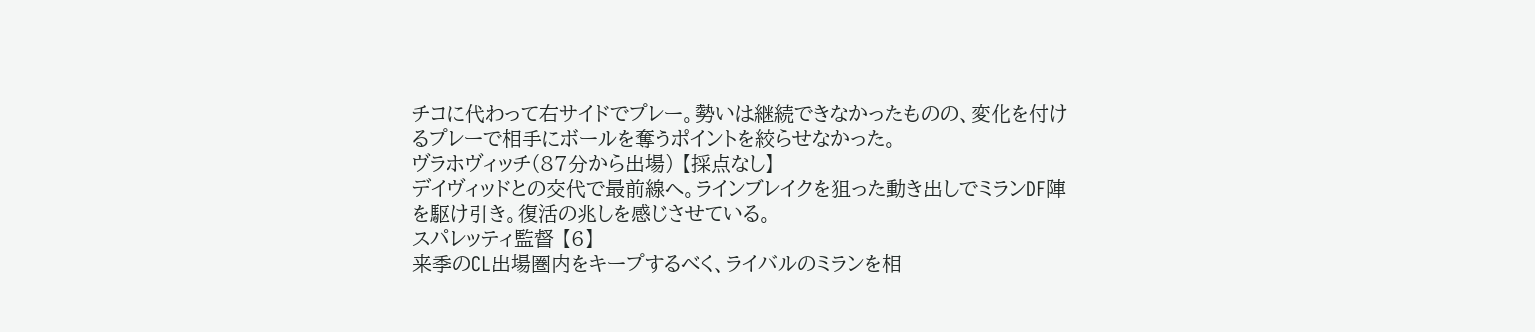チコに代わって右サイドでプレー。勢いは継続できなかったものの、変化を付けるプレーで相手にボールを奪うポイントを絞らせなかった。
ヴラホヴィッチ(87分から出場) 【採点なし】
デイヴィッドとの交代で最前線へ。ラインブレイクを狙った動き出しでミランDF陣を駆け引き。復活の兆しを感じさせている。
スパレッティ監督 【6】
来季のCL出場圏内をキープするべく、ライバルのミランを相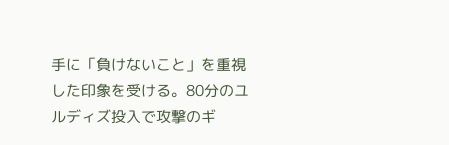手に「負けないこと」を重視した印象を受ける。80分のユルディズ投入で攻撃のギ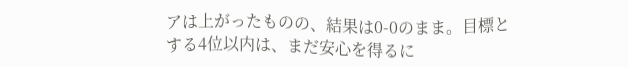アは上がったものの、結果は0-0のまま。目標とする4位以内は、まだ安心を得るに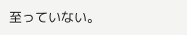至っていない。